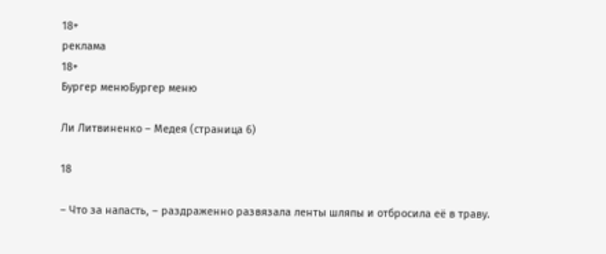18+
реклама
18+
Бургер менюБургер меню

Ли Литвиненко – Медея (страница 6)

18

– Что за напасть, – раздраженно развязала ленты шляпы и отбросила её в траву.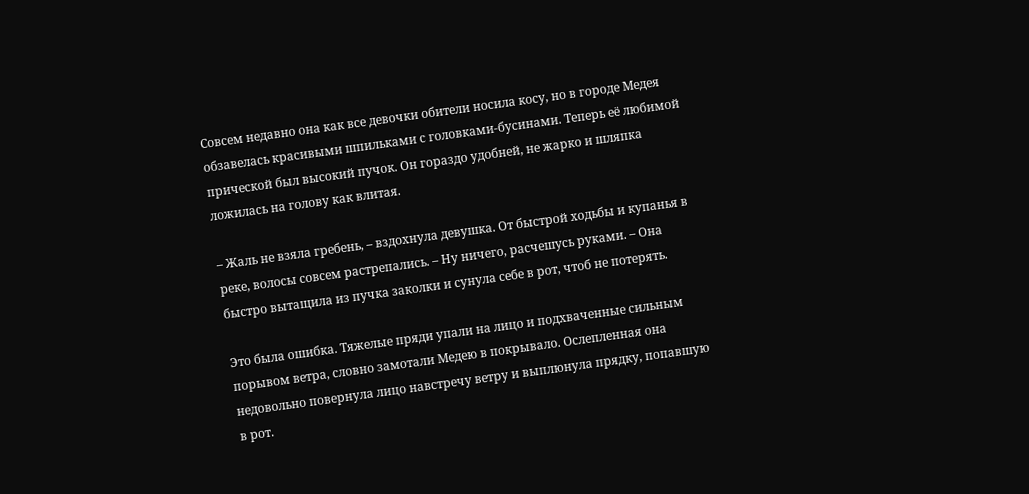Совсем недавно она как все девочки обители носила косу, но в городе Медея обзавелась красивыми шпильками с головками-бусинами. Теперь её любимой прической был высокий пучок. Он гораздо удобней, не жарко и шляпка ложилась на голову как влитая.

– Жаль не взяла гребень, – вздохнула девушка. От быстрой ходьбы и купанья в реке, волосы совсем растрепались. – Ну ничего, расчешусь руками. – Она быстро вытащила из пучка заколки и сунула себе в рот, чтоб не потерять.

Это была ошибка. Тяжелые пряди упали на лицо и подхваченные сильным порывом ветра, словно замотали Медею в покрывало. Ослепленная она недовольно повернула лицо навстречу ветру и выплюнула прядку, попавшую в рот.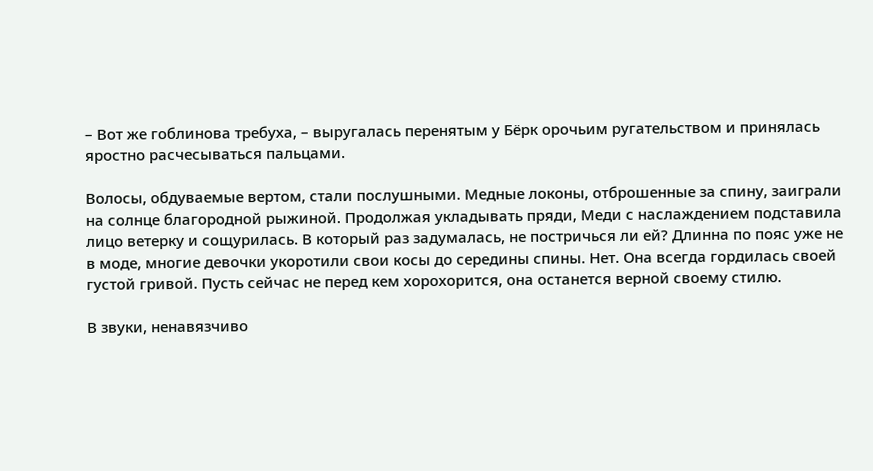– Вот же гоблинова требуха, – выругалась перенятым у Бёрк орочьим ругательством и принялась яростно расчесываться пальцами.

Волосы, обдуваемые вертом, стали послушными. Медные локоны, отброшенные за спину, заиграли на солнце благородной рыжиной. Продолжая укладывать пряди, Меди с наслаждением подставила лицо ветерку и сощурилась. В который раз задумалась, не постричься ли ей? Длинна по пояс уже не в моде, многие девочки укоротили свои косы до середины спины. Нет. Она всегда гордилась своей густой гривой. Пусть сейчас не перед кем хорохорится, она останется верной своему стилю.

В звуки, ненавязчиво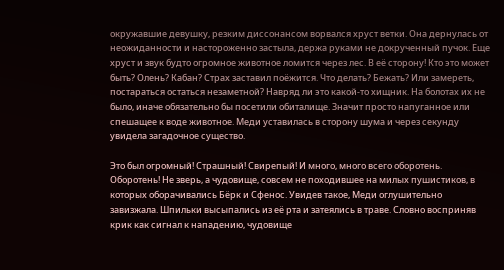окружавшие девушку, резким диссонансом ворвался хруст ветки. Она дернулась от неожиданности и настороженно застыла, держа руками не докрученный пучок. Еще хруст и звук будто огромное животное ломится через лес. В её сторону! Кто это может быть? Олень? Кабан? Страх заставил поёжится. Что делать? Бежать? Или замереть, постараться остаться незаметной? Навряд ли это какой-то хищник. На болотах их не было, иначе обязательно бы посетили обиталище. Значит просто напуганное или спешащее к воде животное. Меди уставилась в сторону шума и через секунду увидела загадочное существо.

Это был огромный! Страшный! Свирепый! И много, много всего оборотень. Оборотень! Не зверь, а чудовище, совсем не походившее на милых пушистиков, в которых оборачивались Бёрк и Сфенос. Увидев такое, Меди оглушительно завизжала. Шпильки высыпались из её рта и затеялись в траве. Словно восприняв крик как сигнал к нападению, чудовище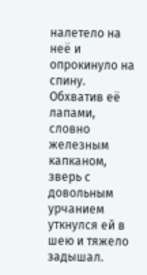налетело на неё и опрокинуло на спину. Обхватив её лапами, словно железным капканом, зверь с довольным урчанием уткнулся ей в шею и тяжело задышал.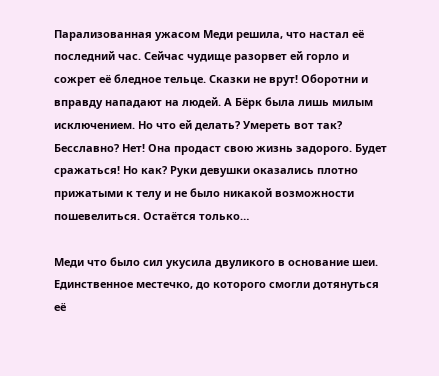Парализованная ужасом Меди решила, что настал её последний час. Сейчас чудище разорвет ей горло и сожрет её бледное тельце. Сказки не врут! Оборотни и вправду нападают на людей. А Бёрк была лишь милым исключением. Но что ей делать? Умереть вот так? Бесславно? Нет! Она продаст свою жизнь задорого. Будет сражаться! Но как? Руки девушки оказались плотно прижатыми к телу и не было никакой возможности пошевелиться. Остаётся только…

Меди что было сил укусила двуликого в основание шеи. Единственное местечко, до которого смогли дотянуться её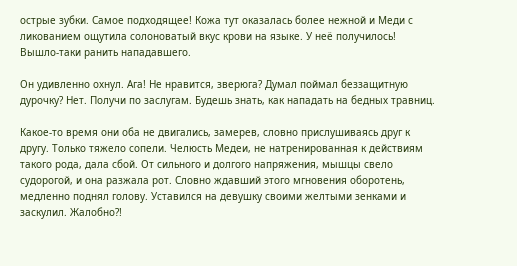острые зубки. Самое подходящее! Кожа тут оказалась более нежной и Меди с ликованием ощутила солоноватый вкус крови на языке. У неё получилось! Вышло-таки ранить нападавшего.

Он удивленно охнул. Ага! Не нравится, зверюга? Думал поймал беззащитную дурочку? Нет. Получи по заслугам. Будешь знать, как нападать на бедных травниц.

Какое-то время они оба не двигались, замерев, словно прислушиваясь друг к другу. Только тяжело сопели. Челюсть Медеи, не натренированная к действиям такого рода, дала сбой. От сильного и долгого напряжения, мышцы свело судорогой, и она разжала рот. Словно ждавший этого мгновения оборотень, медленно поднял голову. Уставился на девушку своими желтыми зенками и заскулил. Жалобно?!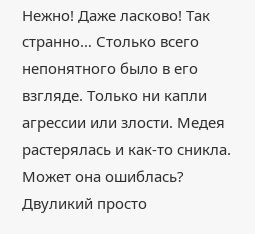Нежно! Даже ласково! Так странно… Столько всего непонятного было в его взгляде. Только ни капли агрессии или злости. Медея растерялась и как-то сникла. Может она ошиблась? Двуликий просто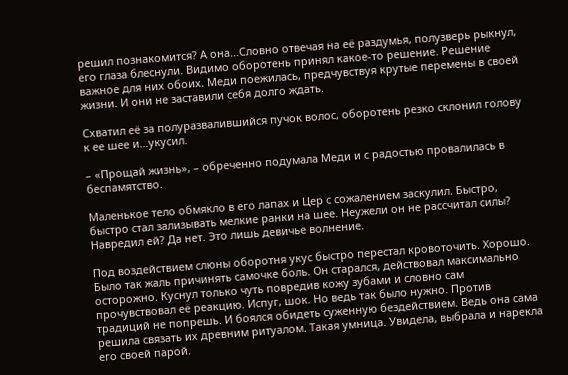решил познакомится? А она…Словно отвечая на её раздумья, полузверь рыкнул, его глаза блеснули. Видимо оборотень принял какое-то решение. Решение важное для них обоих. Меди поежилась, предчувствуя крутые перемены в своей жизни. И они не заставили себя долго ждать.

Схватил её за полуразвалившийся пучок волос, оборотень резко склонил голову к ее шее и…укусил.

– «Прощай жизнь», – обреченно подумала Меди и с радостью провалилась в беспамятство.

Маленькое тело обмякло в его лапах и Цер с сожалением заскулил. Быстро, быстро стал зализывать мелкие ранки на шее. Неужели он не рассчитал силы? Навредил ей? Да нет. Это лишь девичье волнение.

Под воздействием слюны оборотня укус быстро перестал кровоточить. Хорошо. Было так жаль причинять самочке боль. Он старался, действовал максимально осторожно. Куснул только чуть повредив кожу зубами и словно сам прочувствовал её реакцию. Испуг, шок. Но ведь так было нужно. Против традиций не попрешь. И боялся обидеть суженную бездействием. Ведь она сама решила связать их древним ритуалом. Такая умница. Увидела, выбрала и нарекла его своей парой.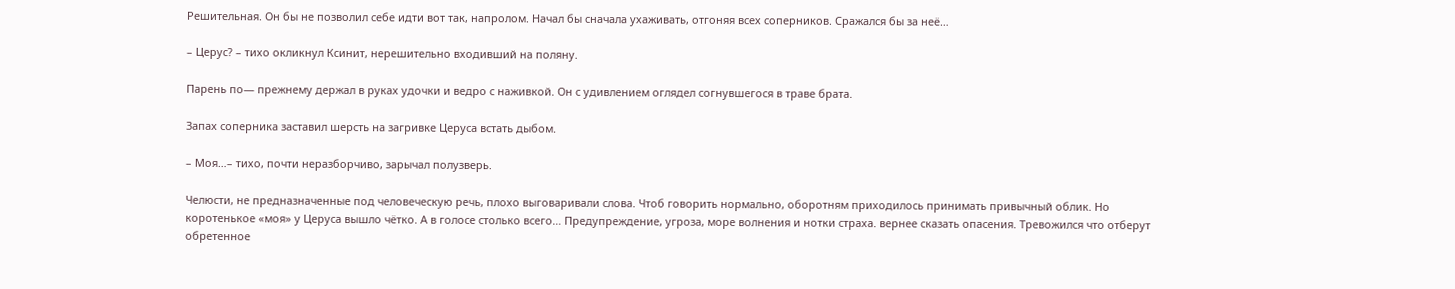Решительная. Он бы не позволил себе идти вот так, напролом. Начал бы сначала ухаживать, отгоняя всех соперников. Сражался бы за неё…

– Церус? – тихо окликнул Ксинит, нерешительно входивший на поляну.

Парень по— прежнему держал в руках удочки и ведро с наживкой. Он с удивлением оглядел согнувшегося в траве брата.

Запах соперника заставил шерсть на загривке Церуса встать дыбом.

– Моя…– тихо, почти неразборчиво, зарычал полузверь.

Челюсти, не предназначенные под человеческую речь, плохо выговаривали слова. Чтоб говорить нормально, оборотням приходилось принимать привычный облик. Но коротенькое «моя» у Церуса вышло чётко. А в голосе столько всего… Предупреждение, угроза, море волнения и нотки страха. вернее сказать опасения. Тревожился что отберут обретенное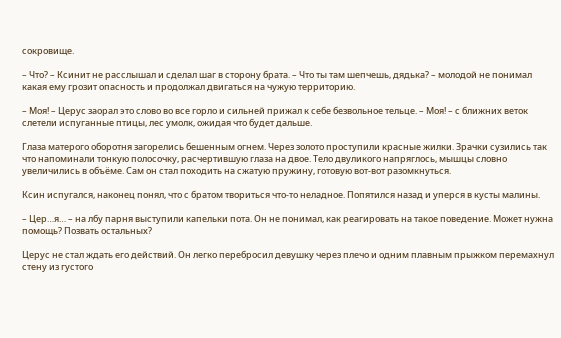сокровище.

– Что? – Ксинит не расслышал и сделал шаг в сторону брата. – Что ты там шепчешь, дядька? – молодой не понимал какая ему грозит опасность и продолжал двигаться на чужую территорию.

– Моя! – Церус заорал это слово во все горло и сильней прижал к себе безвольное тельце. – Моя! – с ближних веток слетели испуганные птицы, лес умолк, ожидая что будет дальше.

Глаза матерого оборотня загорелись бешенным огнем. Через золото проступили красные жилки. Зрачки сузились так что напоминали тонкую полосочку, расчертившую глаза на двое. Тело двуликого напряглось, мышцы словно увеличились в объёме. Сам он стал походить на сжатую пружину, готовую вот-вот разомкнуться.

Ксин испугался, наконец понял, что с братом твориться что-то неладное. Попятился назад и уперся в кусты малины.

– Цер…я… – на лбу парня выступили капельки пота. Он не понимал, как реагировать на такое поведение. Может нужна помощь? Позвать остальных?

Церус не стал ждать его действий. Он легко перебросил девушку через плечо и одним плавным прыжком перемахнул стену из густого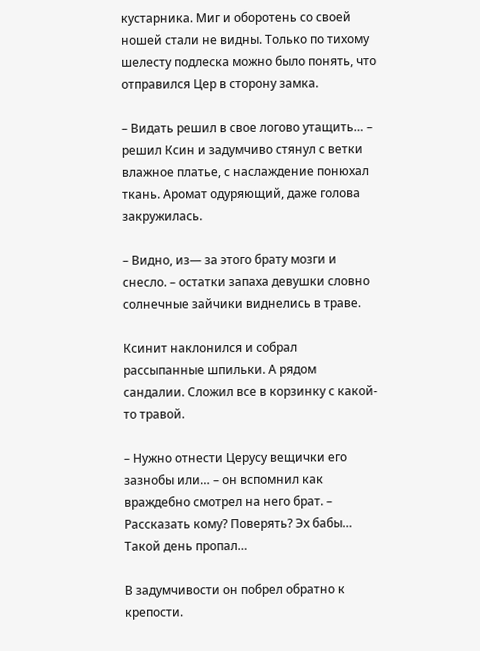кустарника. Миг и оборотень со своей ношей стали не видны. Только по тихому шелесту подлеска можно было понять, что отправился Цер в сторону замка.

– Видать решил в свое логово утащить… – решил Ксин и задумчиво стянул с ветки влажное платье, с наслаждение понюхал ткань. Аромат одуряющий, даже голова закружилась.

– Видно, из— за этого брату мозги и снесло. – остатки запаха девушки словно солнечные зайчики виднелись в траве.

Ксинит наклонился и собрал рассыпанные шпильки. А рядом сандалии. Сложил все в корзинку с какой-то травой.

– Нужно отнести Церусу вещички его зазнобы или… – он вспомнил как враждебно смотрел на него брат. – Рассказать кому? Поверять? Эх бабы… Такой день пропал…

В задумчивости он побрел обратно к крепости.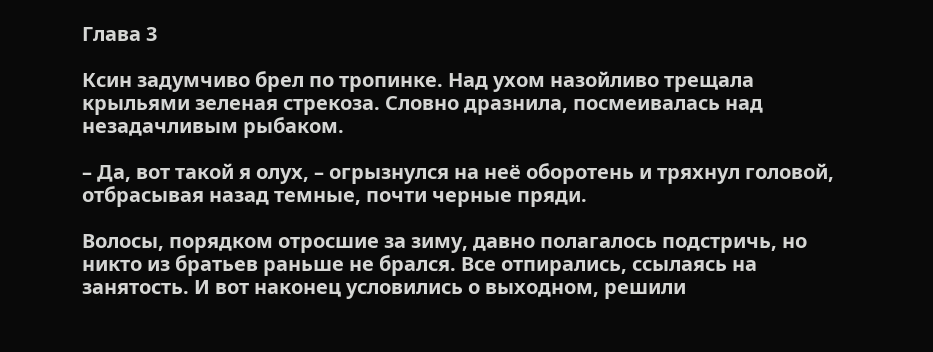Глава 3

Ксин задумчиво брел по тропинке. Над ухом назойливо трещала крыльями зеленая стрекоза. Словно дразнила, посмеивалась над незадачливым рыбаком.

– Да, вот такой я олух, – огрызнулся на неё оборотень и тряхнул головой, отбрасывая назад темные, почти черные пряди.

Волосы, порядком отросшие за зиму, давно полагалось подстричь, но никто из братьев раньше не брался. Все отпирались, ссылаясь на занятость. И вот наконец условились о выходном, решили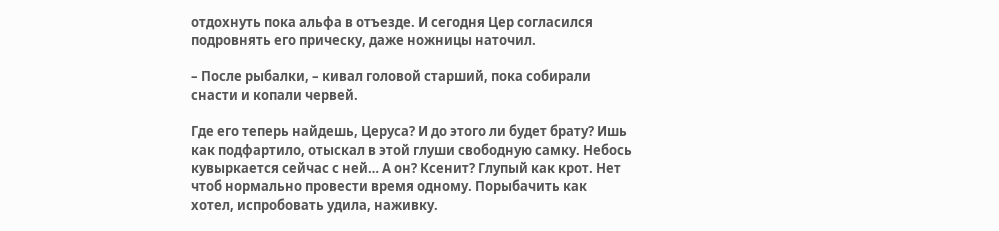отдохнуть пока альфа в отъезде. И сегодня Цер согласился подровнять его прическу, даже ножницы наточил.

– После рыбалки, – кивал головой старший, пока собирали снасти и копали червей.

Где его теперь найдешь, Церуса? И до этого ли будет брату? Ишь как подфартило, отыскал в этой глуши свободную самку. Небось кувыркается сейчас с ней… А он? Ксенит? Глупый как крот. Нет чтоб нормально провести время одному. Порыбачить как хотел, испробовать удила, наживку.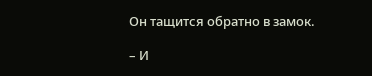Он тащится обратно в замок.

– И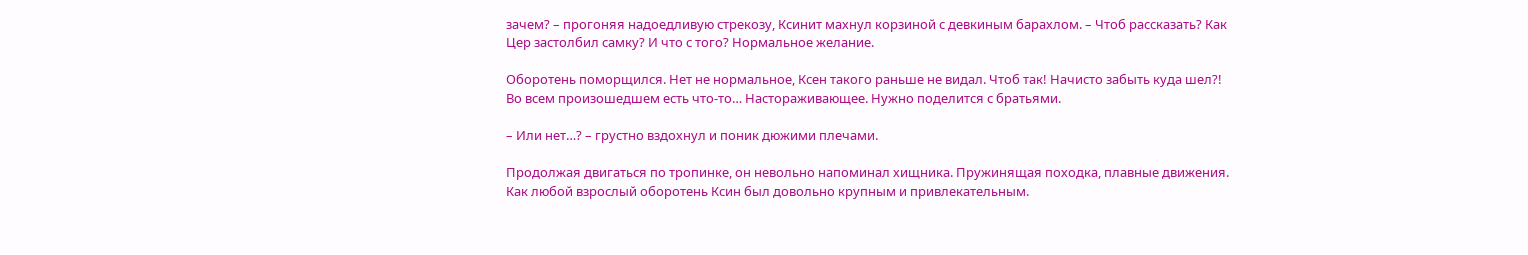зачем? – прогоняя надоедливую стрекозу, Ксинит махнул корзиной с девкиным барахлом. – Чтоб рассказать? Как Цер застолбил самку? И что с того? Нормальное желание.

Оборотень поморщился. Нет не нормальное, Ксен такого раньше не видал. Чтоб так! Начисто забыть куда шел?! Во всем произошедшем есть что-то… Настораживающее. Нужно поделится с братьями.

– Или нет…? – грустно вздохнул и поник дюжими плечами.

Продолжая двигаться по тропинке, он невольно напоминал хищника. Пружинящая походка, плавные движения. Как любой взрослый оборотень Ксин был довольно крупным и привлекательным.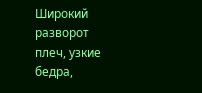Широкий разворот плеч, узкие бедра,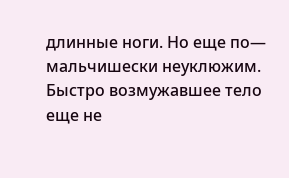длинные ноги. Но еще по— мальчишески неуклюжим. Быстро возмужавшее тело еще не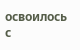освоилось с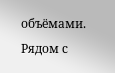объёмами. Рядом с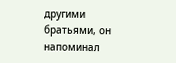другими братьями, он напоминал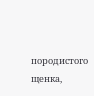породистого щенка,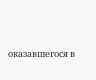оказавшегося в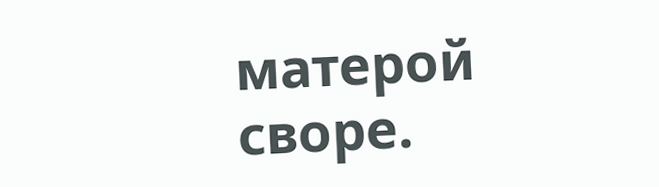матерой своре.